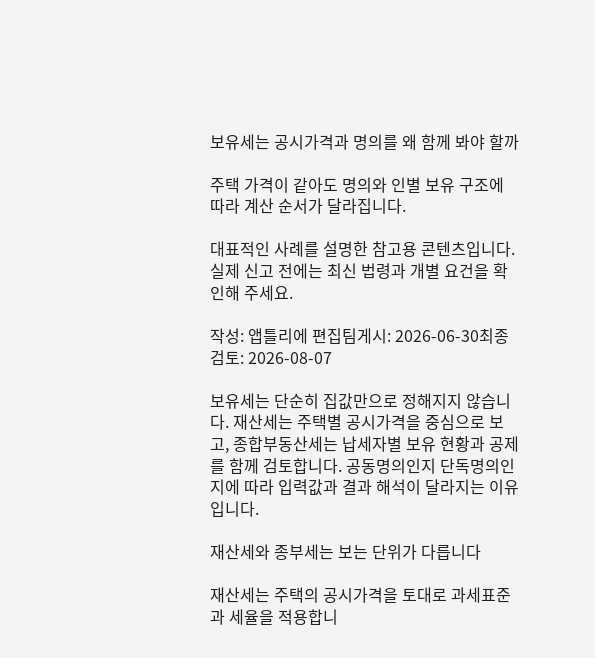보유세는 공시가격과 명의를 왜 함께 봐야 할까

주택 가격이 같아도 명의와 인별 보유 구조에 따라 계산 순서가 달라집니다.

대표적인 사례를 설명한 참고용 콘텐츠입니다. 실제 신고 전에는 최신 법령과 개별 요건을 확인해 주세요.

작성: 앱틀리에 편집팀게시: 2026-06-30최종 검토: 2026-08-07

보유세는 단순히 집값만으로 정해지지 않습니다. 재산세는 주택별 공시가격을 중심으로 보고, 종합부동산세는 납세자별 보유 현황과 공제를 함께 검토합니다. 공동명의인지 단독명의인지에 따라 입력값과 결과 해석이 달라지는 이유입니다.

재산세와 종부세는 보는 단위가 다릅니다

재산세는 주택의 공시가격을 토대로 과세표준과 세율을 적용합니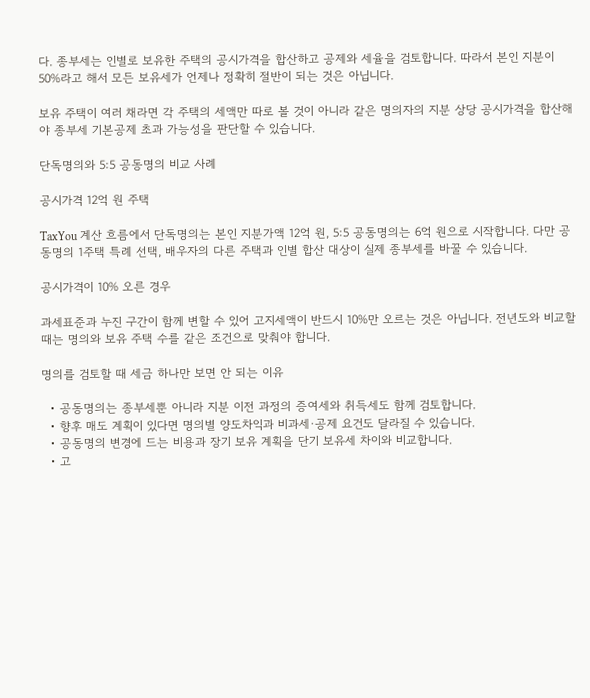다. 종부세는 인별로 보유한 주택의 공시가격을 합산하고 공제와 세율을 검토합니다. 따라서 본인 지분이 50%라고 해서 모든 보유세가 언제나 정확히 절반이 되는 것은 아닙니다.

보유 주택이 여러 채라면 각 주택의 세액만 따로 볼 것이 아니라 같은 명의자의 지분 상당 공시가격을 합산해야 종부세 기본공제 초과 가능성을 판단할 수 있습니다.

단독명의와 5:5 공동명의 비교 사례

공시가격 12억 원 주택

TaxYou 계산 흐름에서 단독명의는 본인 지분가액 12억 원, 5:5 공동명의는 6억 원으로 시작합니다. 다만 공동명의 1주택 특례 선택, 배우자의 다른 주택과 인별 합산 대상이 실제 종부세를 바꿀 수 있습니다.

공시가격이 10% 오른 경우

과세표준과 누진 구간이 함께 변할 수 있어 고지세액이 반드시 10%만 오르는 것은 아닙니다. 전년도와 비교할 때는 명의와 보유 주택 수를 같은 조건으로 맞춰야 합니다.

명의를 검토할 때 세금 하나만 보면 안 되는 이유

  • 공동명의는 종부세뿐 아니라 지분 이전 과정의 증여세와 취득세도 함께 검토합니다.
  • 향후 매도 계획이 있다면 명의별 양도차익과 비과세·공제 요건도 달라질 수 있습니다.
  • 공동명의 변경에 드는 비용과 장기 보유 계획을 단기 보유세 차이와 비교합니다.
  • 고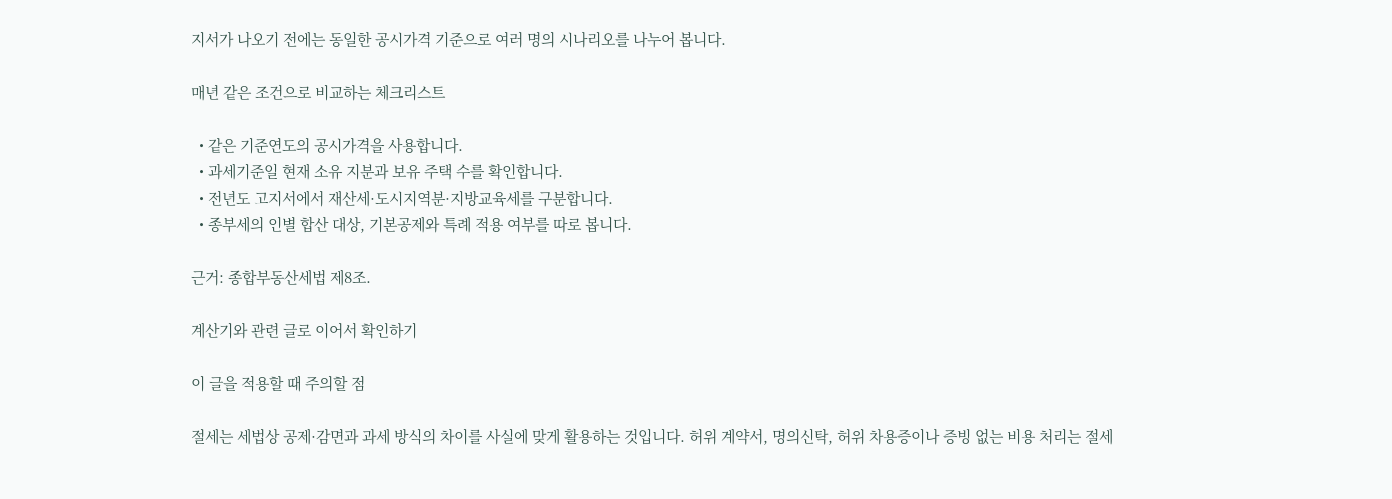지서가 나오기 전에는 동일한 공시가격 기준으로 여러 명의 시나리오를 나누어 봅니다.

매년 같은 조건으로 비교하는 체크리스트

  • 같은 기준연도의 공시가격을 사용합니다.
  • 과세기준일 현재 소유 지분과 보유 주택 수를 확인합니다.
  • 전년도 고지서에서 재산세·도시지역분·지방교육세를 구분합니다.
  • 종부세의 인별 합산 대상, 기본공제와 특례 적용 여부를 따로 봅니다.

근거: 종합부동산세법 제8조.

계산기와 관련 글로 이어서 확인하기

이 글을 적용할 때 주의할 점

절세는 세법상 공제·감면과 과세 방식의 차이를 사실에 맞게 활용하는 것입니다. 허위 계약서, 명의신탁, 허위 차용증이나 증빙 없는 비용 처리는 절세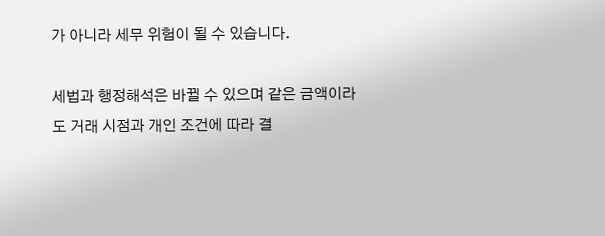가 아니라 세무 위험이 될 수 있습니다.

세법과 행정해석은 바뀔 수 있으며 같은 금액이라도 거래 시점과 개인 조건에 따라 결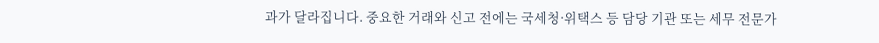과가 달라집니다. 중요한 거래와 신고 전에는 국세청·위택스 등 담당 기관 또는 세무 전문가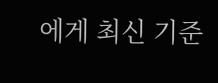에게 최신 기준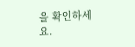을 확인하세요.